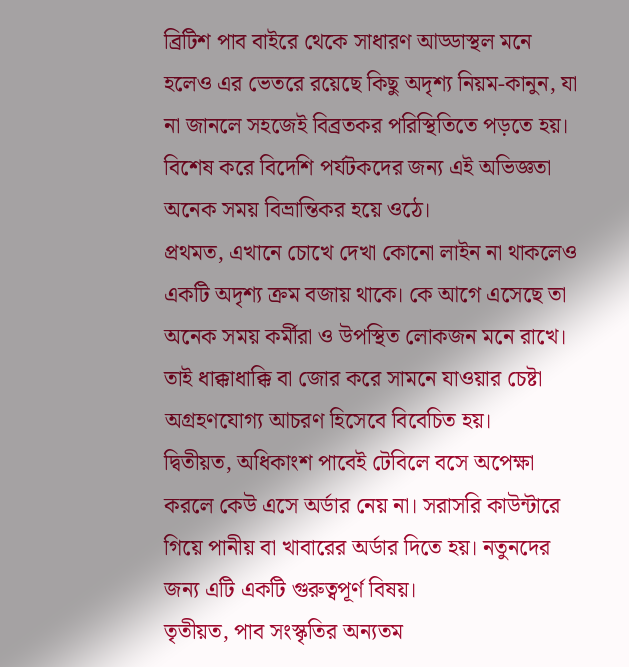ব্রিটিশ পাব বাইরে থেকে সাধারণ আড্ডাস্থল মনে হলেও এর ভেতরে রয়েছে কিছু অদৃশ্য নিয়ম-কানুন, যা না জানলে সহজেই বিব্রতকর পরিস্থিতিতে পড়তে হয়। বিশেষ করে বিদেশি পর্যটকদের জন্য এই অভিজ্ঞতা অনেক সময় বিভ্রান্তিকর হয়ে ওঠে।
প্রথমত, এখানে চোখে দেখা কোনো লাইন না থাকলেও একটি অদৃশ্য ক্রম বজায় থাকে। কে আগে এসেছে তা অনেক সময় কর্মীরা ও উপস্থিত লোকজন মনে রাখে। তাই ধাক্কাধাক্কি বা জোর করে সামনে যাওয়ার চেষ্টা অগ্রহণযোগ্য আচরণ হিসেবে বিবেচিত হয়।
দ্বিতীয়ত, অধিকাংশ পাবেই টেবিলে বসে অপেক্ষা করলে কেউ এসে অর্ডার নেয় না। সরাসরি কাউন্টারে গিয়ে পানীয় বা খাবারের অর্ডার দিতে হয়। নতুনদের জন্য এটি একটি গুরুত্বপূর্ণ বিষয়।
তৃতীয়ত, পাব সংস্কৃতির অন্যতম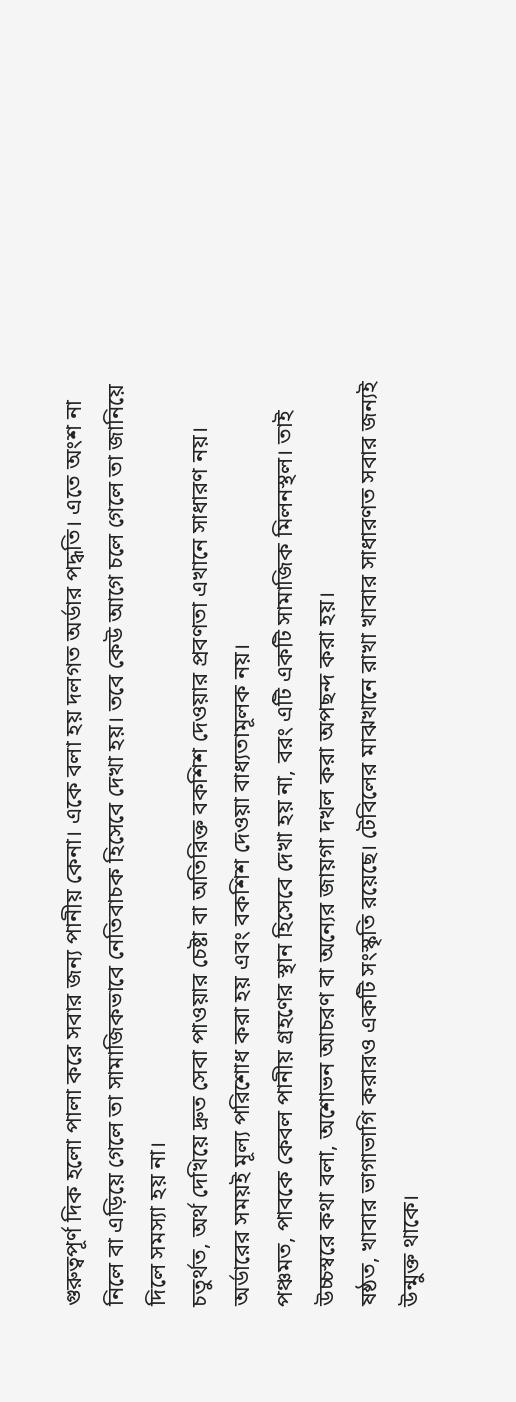গুরুত্বপূর্ণ দিক হলো পালা করে সবার জন্য পানীয় কেনা। একে বলা হয় দলগত অর্ডার পদ্ধতি। এতে অংশ না নিলে বা এড়িয়ে গেলে তা সামাজিকভাবে নেতিবাচক হিসেবে দেখা হয়। তবে কেউ আগে চলে গেলে তা জানিয়ে দিলে সমস্যা হয় না।
চতুর্থত, অর্থ দেখিয়ে দ্রুত সেবা পাওয়ার চেষ্টা বা অতিরিক্ত বকশিশ দেওয়ার প্রবণতা এখানে সাধারণ নয়। অর্ডারের সময়ই মূল্য পরিশোধ করা হয় এবং বকশিশ দেওয়া বাধ্যতামূলক নয়।
পঞ্চমত, পাবকে কেবল পানীয় গ্রহণের স্থান হিসেবে দেখা হয় না, বরং এটি একটি সামাজিক মিলনস্থল। তাই উচ্চস্বরে কথা বলা, অশোভন আচরণ বা অন্যের জায়গা দখল করা অপছন্দ করা হয়।
ষষ্ঠত, খাবার ভাগাভাগি করারও একটি সংস্কৃতি রয়েছে। টেবিলের মাঝখানে রাখা খাবার সাধারণত সবার জন্যই উন্মুক্ত থাকে।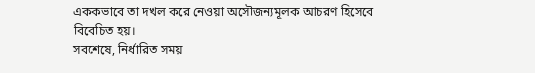এককভাবে তা দখল করে নেওয়া অসৌজন্যমূলক আচরণ হিসেবে বিবেচিত হয়।
সবশেষে, নির্ধারিত সময়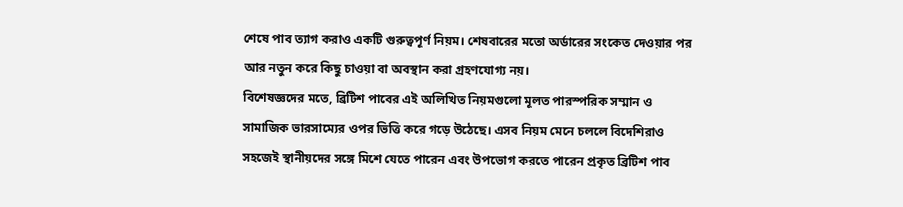শেষে পাব ত্যাগ করাও একটি গুরুত্বপূর্ণ নিয়ম। শেষবারের মতো অর্ডারের সংকেত দেওয়ার পর আর নতুন করে কিছু চাওয়া বা অবস্থান করা গ্রহণযোগ্য নয়।
বিশেষজ্ঞদের মতে, ব্রিটিশ পাবের এই অলিখিত নিয়মগুলো মূলত পারস্পরিক সম্মান ও সামাজিক ভারসাম্যের ওপর ভিত্তি করে গড়ে উঠেছে। এসব নিয়ম মেনে চললে বিদেশিরাও সহজেই স্থানীয়দের সঙ্গে মিশে যেতে পারেন এবং উপভোগ করতে পারেন প্রকৃত ব্রিটিশ পাব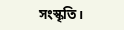সংস্কৃতি।